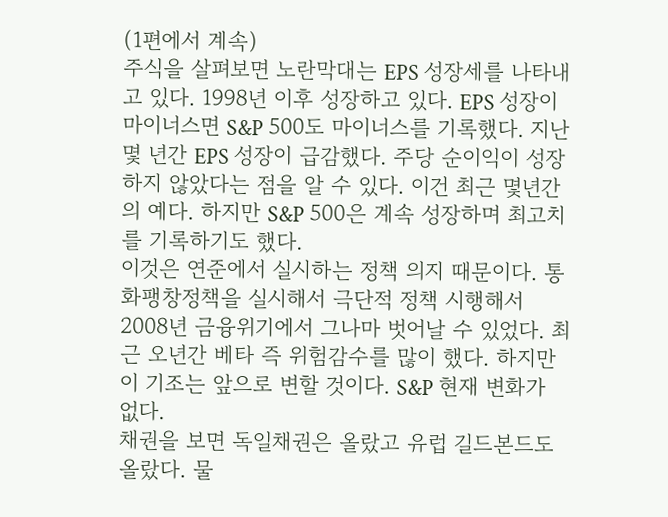(1편에서 계속)
주식을 살펴보면 노란막대는 EPS 성장세를 나타내고 있다. 1998년 이후 성장하고 있다. EPS 성장이 마이너스면 S&P 500도 마이너스를 기록했다. 지난 몇 년간 EPS 성장이 급감했다. 주당 순이익이 성장하지 않았다는 점을 알 수 있다. 이건 최근 몇년간의 예다. 하지만 S&P 500은 계속 성장하며 최고치를 기록하기도 했다.
이것은 연준에서 실시하는 정책 의지 때문이다. 통화팽창정책을 실시해서 극단적 정책 시행해서 2008년 금융위기에서 그나마 벗어날 수 있었다. 최근 오년간 베타 즉 위험감수를 많이 했다. 하지만 이 기조는 앞으로 변할 것이다. S&P 현재 변화가 없다.
채권을 보면 독일채권은 올랐고 유럽 길드본드도 올랐다. 물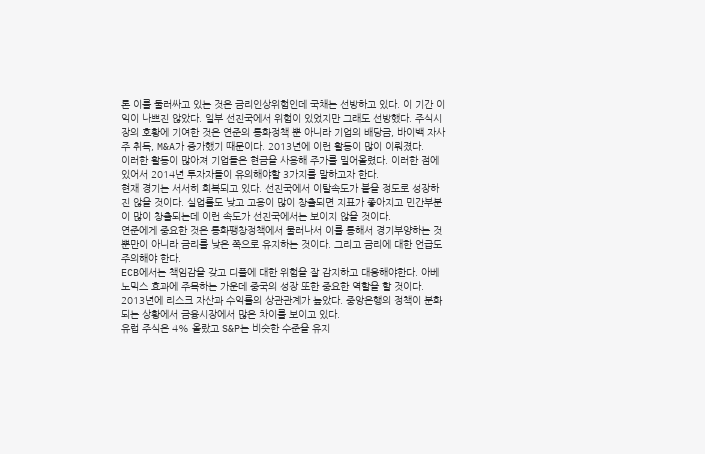론 이를 둘러싸고 있는 것은 금리인상위험인데 국채는 선방하고 있다. 이 기간 이익이 나쁘진 않았다. 일부 선진국에서 위험이 있었지만 그래도 선방했다. 주식시장의 호황에 기여한 것은 연준의 통화정책 뿐 아니라 기업의 배당금, 바이백 자사주 취득, M&A가 증가했기 때문이다. 2013년에 이런 활동이 많이 이뤄졌다.
이러한 활동이 많아져 기업들은 현금을 사용해 주가를 밀어올렸다. 이러한 점에 있어서 2014년 투자자들이 유의해야할 3가지를 말하고자 한다.
현재 경기는 서서히 회복되고 있다. 선진국에서 이탈속도가 붙을 정도로 성장하진 않을 것이다. 실업률도 낮고 고용이 많이 창출되면 지표가 좋아지고 민간부분이 많이 창출되는데 이런 속도가 선진국에서는 보이지 않을 것이다.
연준에게 중요한 것은 통화팽창정책에서 물러나서 이를 통해서 경기부양하는 것 뿐만이 아니라 금리를 낮은 쪽으로 유지하는 것이다. 그리고 금리에 대한 언급도 주의해야 한다.
ECB에서는 책임감을 갖고 디플에 대한 위험을 잘 감지하고 대응해야한다. 아베노믹스 효과에 주목하는 가운데 중국의 성장 또한 중요한 역할을 할 것이다. 2013년에 리스크 자산과 수익률의 상관관계가 높았다. 중앙은행의 정책이 분화되는 상황에서 금융시장에서 많은 차이를 보이고 있다.
유럽 주식은 4% 올랐고 S&P는 비슷한 수준을 유지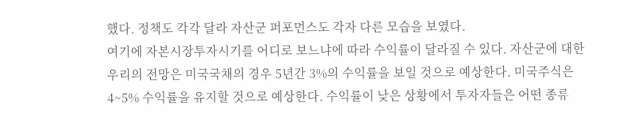했다. 정책도 각각 달라 자산군 퍼포먼스도 각자 다른 모습을 보였다.
여기에 자본시장투자시기를 어디로 보느냐에 따라 수익률이 달라질 수 있다. 자산군에 대한 우리의 전망은 미국국채의 경우 5년간 3%의 수익률을 보일 것으로 예상한다. 미국주식은 4~5% 수익률을 유지할 것으로 예상한다. 수익률이 낮은 상황에서 투자자들은 어떤 종류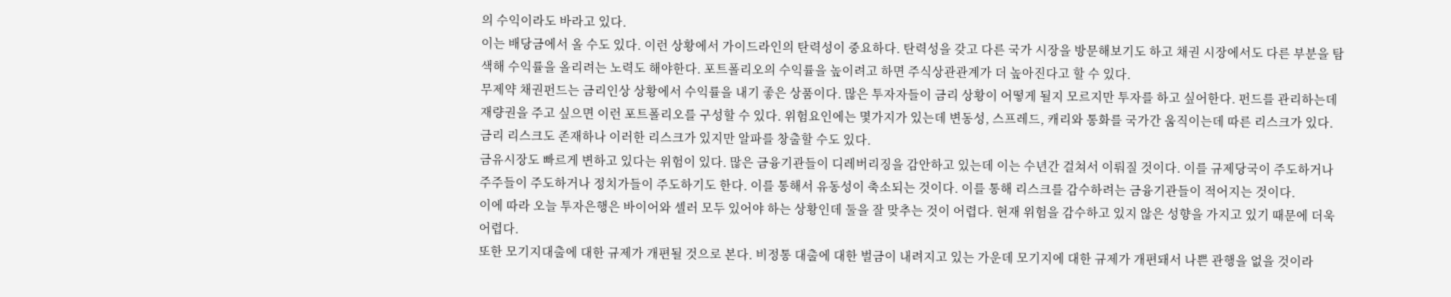의 수익이라도 바라고 있다.
이는 배당금에서 올 수도 있다. 이런 상황에서 가이드라인의 탄력성이 중요하다. 탄력성을 갖고 다른 국가 시장을 방문해보기도 하고 채권 시장에서도 다른 부분을 탐색해 수익률을 올리려는 노력도 해야한다. 포트폴리오의 수익률을 높이려고 하면 주식상관관계가 더 높아진다고 할 수 있다.
무제약 채권펀드는 금리인상 상황에서 수익률을 내기 좋은 상품이다. 많은 투자자들이 금리 상황이 어떻게 될지 모르지만 투자를 하고 싶어한다. 펀드를 관리하는데 재량권을 주고 싶으면 이런 포트폴리오를 구성할 수 있다. 위험요인에는 몇가지가 있는데 변동성, 스프레드, 캐리와 통화를 국가간 움직이는데 따른 리스크가 있다. 금리 리스크도 존재하나 이러한 리스크가 있지만 알파를 창출할 수도 있다.
금유시장도 빠르게 변하고 있다는 위험이 있다. 많은 금융기관들이 디레버리징을 감안하고 있는데 이는 수년간 걸쳐서 이뤄질 것이다. 이를 규제당국이 주도하거나 주주들이 주도하거나 정치가들이 주도하기도 한다. 이를 통해서 유동성이 축소되는 것이다. 이를 통해 리스크를 감수하려는 금융기관들이 적어지는 것이다.
이에 따라 오늘 투자은행은 바이어와 셀러 모두 있어야 하는 상황인데 둘을 잘 맞추는 것이 어렵다. 현재 위험을 감수하고 있지 않은 성향을 가지고 있기 때문에 더욱 어렵다.
또한 모기지대출에 대한 규제가 개편될 것으로 본다. 비정통 대출에 대한 벌금이 내려지고 있는 가운데 모기지에 대한 규제가 개편돼서 나쁜 관행을 없을 것이라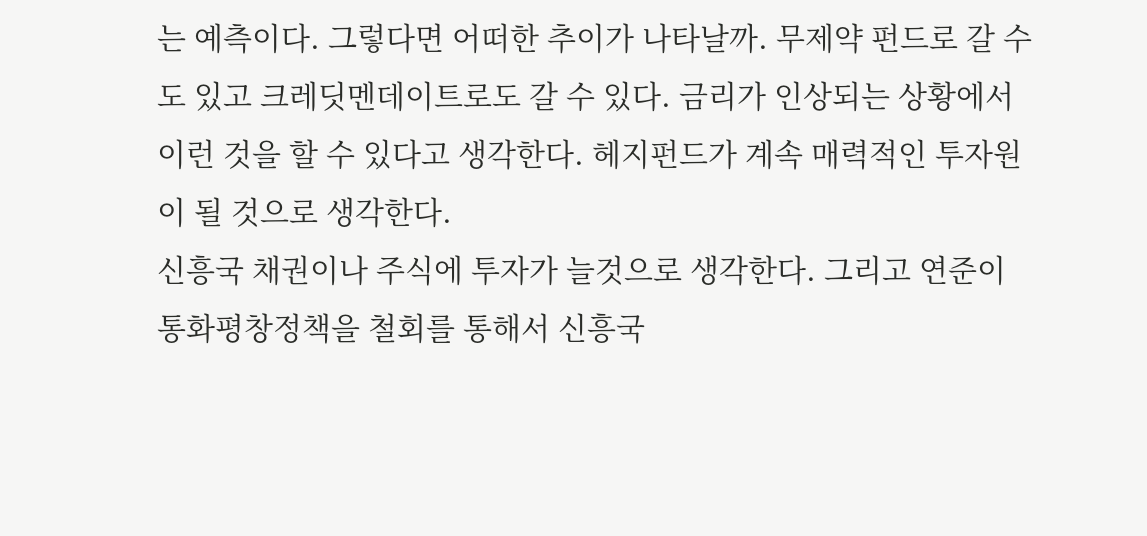는 예측이다. 그렇다면 어떠한 추이가 나타날까. 무제약 펀드로 갈 수도 있고 크레딧멘데이트로도 갈 수 있다. 금리가 인상되는 상황에서 이런 것을 할 수 있다고 생각한다. 헤지펀드가 계속 매력적인 투자원이 될 것으로 생각한다.
신흥국 채권이나 주식에 투자가 늘것으로 생각한다. 그리고 연준이 통화평창정책을 철회를 통해서 신흥국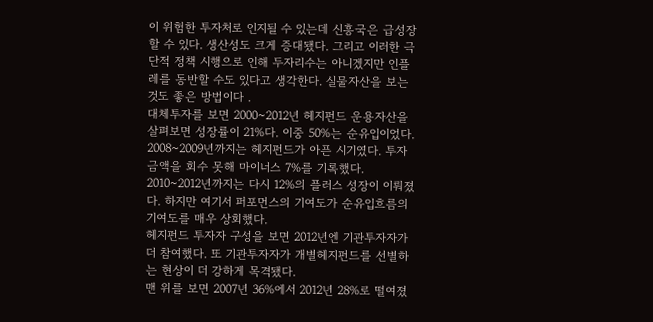이 위험한 투자처로 인지될 수 있는데 신흥국은 급성장 할 수 있다. 생산성도 크게 증대됐다. 그리고 이러한 극단적 정책 시행으로 인해 두자리수는 아니겠지만 인플레를 동반할 수도 있다고 생각한다. 실물자산을 보는 것도 좋은 방법이다 .
대체투자를 보면 2000~2012년 헤지펀드 운용자산을 살펴보면 성장률이 21%다. 이중 50%는 순유입이었다. 2008~2009년까지는 헤지펀드가 아픈 시기였다. 투자금액을 회수 못해 마이너스 7%를 기록했다. 2010~2012년까지는 다시 12%의 플러스 성장이 이뤄졌다. 하지만 여기서 퍼포먼스의 기여도가 순유입흐름의 기여도를 매우 상회했다.
헤지펀드 투자자 구성을 보면 2012년엔 기관투자자가 더 참여했다. 또 기관투자자가 개별헤지펀드를 선별하는 현상이 더 강하게 목격됐다.
맨 위를 보면 2007년 36%에서 2012년 28%로 떨여졌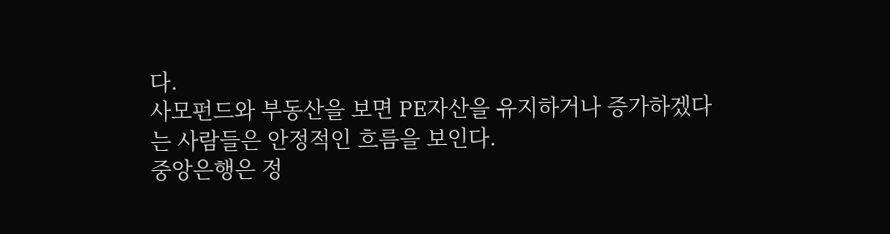다.
사모펀드와 부동산을 보면 PE자산을 유지하거나 증가하겠다는 사람들은 안정적인 흐름을 보인다.
중앙은행은 정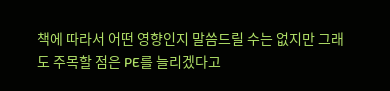책에 따라서 어떤 영향인지 말씀드릴 수는 없지만 그래도 주목할 점은 PE를 늘리겠다고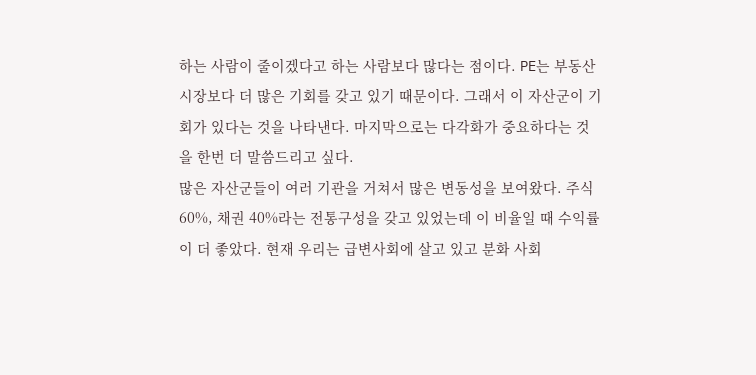하는 사람이 줄이겠다고 하는 사람보다 많다는 점이다. PE는 부동산 시장보다 더 많은 기회를 갖고 있기 때문이다. 그래서 이 자산군이 기회가 있다는 것을 나타낸다. 마지막으로는 다각화가 중요하다는 것을 한번 더 말씀드리고 싶다.
많은 자산군들이 여러 기관을 거쳐서 많은 변동성을 보여왔다. 주식 60%, 채권 40%라는 전통구성을 갖고 있었는데 이 비율일 때 수익률이 더 좋았다. 현재 우리는 급변사회에 살고 있고 분화 사회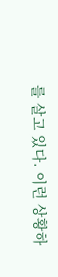를 살고 있다. 이런 상황하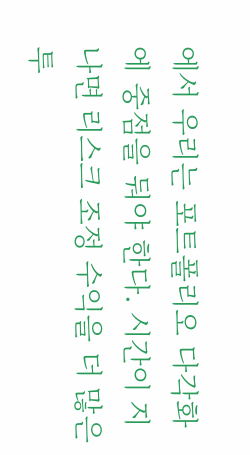에서 우리는 포트폴리오 다각화에 중점을 둬야 한다. 시간이 지나면 리스크 조정 수익을 더 많은 투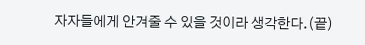자자들에게 안겨줄 수 있을 것이라 생각한다.(끝)